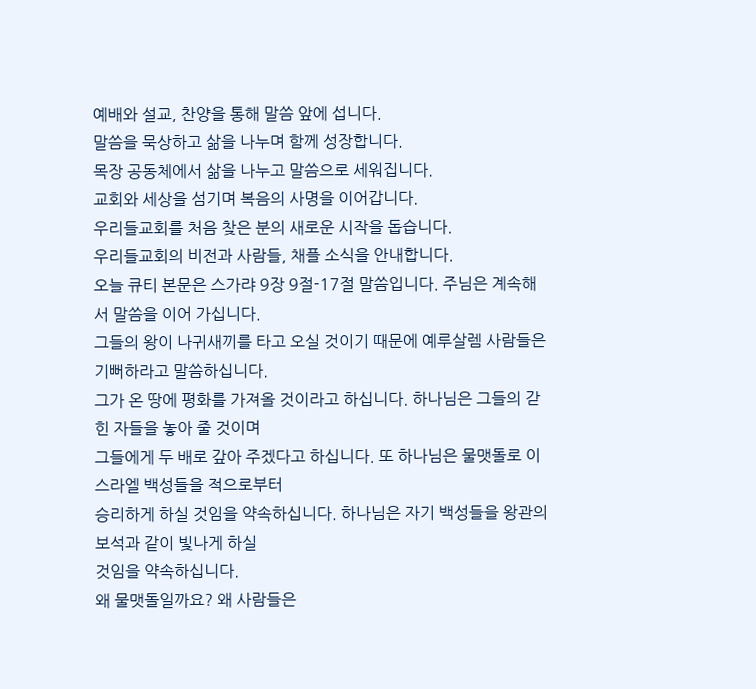예배와 설교, 찬양을 통해 말씀 앞에 섭니다.
말씀을 묵상하고 삶을 나누며 함께 성장합니다.
목장 공동체에서 삶을 나누고 말씀으로 세워집니다.
교회와 세상을 섬기며 복음의 사명을 이어갑니다.
우리들교회를 처음 찾은 분의 새로운 시작을 돕습니다.
우리들교회의 비전과 사람들, 채플 소식을 안내합니다.
오늘 큐티 본문은 스가랴 9장 9절-17절 말씀입니다. 주님은 계속해서 말씀을 이어 가십니다.
그들의 왕이 나귀새끼를 타고 오실 것이기 때문에 예루살렘 사람들은 기뻐하라고 말씀하십니다.
그가 온 땅에 평화를 가져올 것이라고 하십니다. 하나님은 그들의 갇힌 자들을 놓아 줄 것이며
그들에게 두 배로 갚아 주겠다고 하십니다. 또 하나님은 물맷돌로 이스라엘 백성들을 적으로부터
승리하게 하실 것임을 약속하십니다. 하나님은 자기 백성들을 왕관의 보석과 같이 빛나게 하실
것임을 약속하십니다.
왜 물맷돌일까요? 왜 사람들은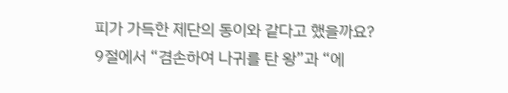피가 가득한 제단의 동이와 같다고 했을까요?
9절에서 “겸손하여 나귀를 탄 왕”과 “에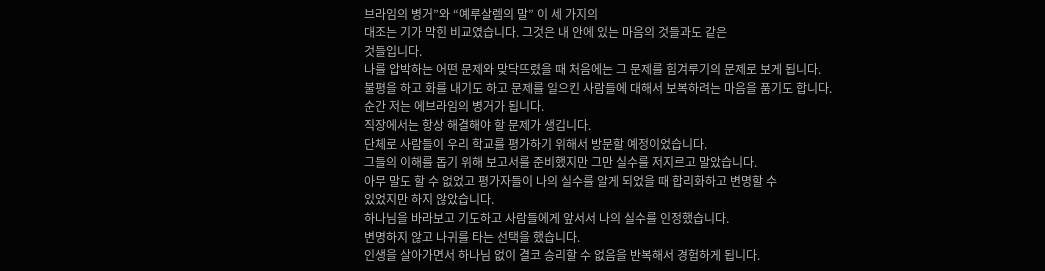브라임의 병거”와 “예루살렘의 말” 이 세 가지의
대조는 기가 막힌 비교였습니다. 그것은 내 안에 있는 마음의 것들과도 같은
것들입니다.
나를 압박하는 어떤 문제와 맞닥뜨렸을 때 처음에는 그 문제를 힘겨루기의 문제로 보게 됩니다.
불평을 하고 화를 내기도 하고 문제를 일으킨 사람들에 대해서 보복하려는 마음을 품기도 합니다.
순간 저는 에브라임의 병거가 됩니다.
직장에서는 항상 해결해야 할 문제가 생깁니다.
단체로 사람들이 우리 학교를 평가하기 위해서 방문할 예정이었습니다.
그들의 이해를 돕기 위해 보고서를 준비했지만 그만 실수를 저지르고 말았습니다.
아무 말도 할 수 없었고 평가자들이 나의 실수를 알게 되었을 때 합리화하고 변명할 수
있었지만 하지 않았습니다.
하나님을 바라보고 기도하고 사람들에게 앞서서 나의 실수를 인정했습니다.
변명하지 않고 나귀를 타는 선택을 했습니다.
인생을 살아가면서 하나님 없이 결코 승리할 수 없음을 반복해서 경험하게 됩니다.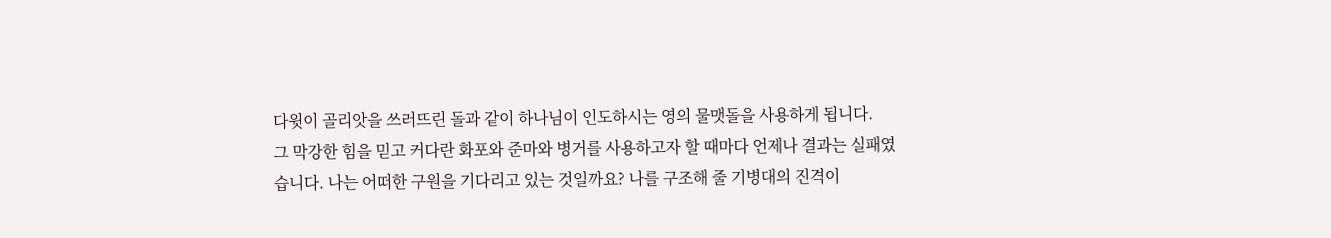다윗이 골리앗을 쓰러뜨린 돌과 같이 하나님이 인도하시는 영의 물맷돌을 사용하게 됩니다.
그 막강한 힘을 믿고 커다란 화포와 준마와 병거를 사용하고자 할 때마다 언제나 결과는 실패였
습니다. 나는 어떠한 구원을 기다리고 있는 것일까요? 나를 구조해 줄 기병대의 진격이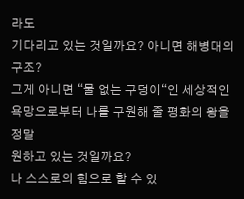라도
기다리고 있는 것일까요? 아니면 해병대의 구조?
그게 아니면 “물 없는 구덩이“인 세상적인 욕망으로부터 나를 구원해 줄 평화의 왕을 정말
원하고 있는 것일까요?
나 스스로의 힘으로 할 수 있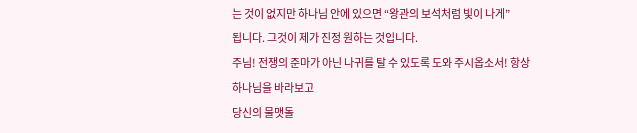는 것이 없지만 하나님 안에 있으면 “왕관의 보석처럼 빛이 나게”
됩니다. 그것이 제가 진정 원하는 것입니다.
주님! 전쟁의 준마가 아닌 나귀를 탈 수 있도록 도와 주시옵소서! 항상 하나님을 바라보고
당신의 물맷돌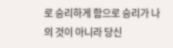로 승리하게 함으로 승리가 나의 것이 아니라 당신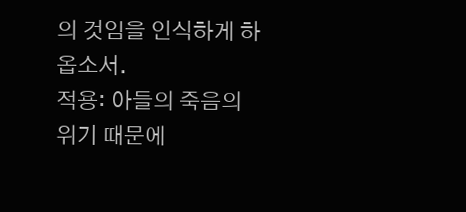의 것임을 인식하게 하옵소서.
적용: 아들의 죽음의 위기 때문에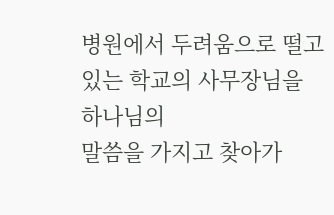병원에서 두려움으로 떨고 있는 학교의 사무장님을 하나님의
말씀을 가지고 찾아가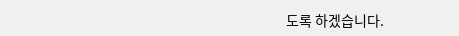도록 하겠습니다.